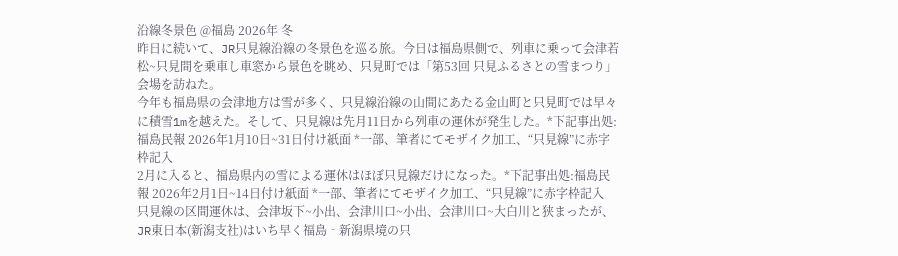沿線冬景色 @福島 2026年 冬
昨日に続いて、JR只見線沿線の冬景色を巡る旅。今日は福島県側で、列車に乗って会津若松~只見間を乗車し車窓から景色を眺め、只見町では「第53回 只見ふるさとの雪まつり」会場を訪ねた。
今年も福島県の会津地方は雪が多く、只見線沿線の山間にあたる金山町と只見町では早々に積雪1mを越えた。そして、只見線は先月11日から列車の運休が発生した。*下記事出処:福島民報 2026年1月10日~31日付け紙面 *一部、筆者にてモザイク加工、“只見線”に赤字枠記入
2月に入ると、福島県内の雪による運休はほぼ只見線だけになった。*下記事出処:福島民報 2026年2月1日~14日付け紙面 *一部、筆者にてモザイク加工、“只見線”に赤字枠記入
只見線の区間運休は、会津坂下~小出、会津川口~小出、会津川口~大白川と狭まったが、JR東日本(新潟支社)はいち早く福島‐新潟県境の只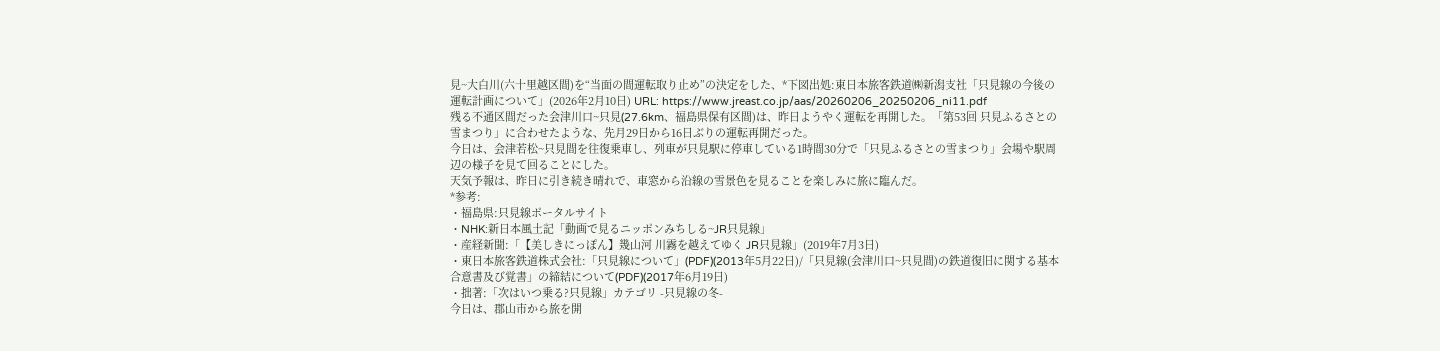見~大白川(六十里越区間)を“当面の間運転取り止め”の決定をした、*下図出処:東日本旅客鉄道㈱新潟支社「只見線の今後の運転計画について」(2026年2月10日) URL: https://www.jreast.co.jp/aas/20260206_20250206_ni11.pdf
残る不通区間だった会津川口~只見(27.6km、福島県保有区間)は、昨日ようやく運転を再開した。「第53回 只見ふるさとの雪まつり」に合わせたような、先月29日から16日ぶりの運転再開だった。
今日は、会津若松~只見間を往復乗車し、列車が只見駅に停車している1時間30分で「只見ふるさとの雪まつり」会場や駅周辺の様子を見て回ることにした。
天気予報は、昨日に引き続き晴れで、車窓から沿線の雪景色を見ることを楽しみに旅に臨んだ。
*参考:
・福島県:只見線ポータルサイト
・NHK:新日本風土記「動画で見るニッポンみちしる~JR只見線」
・産経新聞:「【美しきにっぽん】幾山河 川霧を越えてゆく JR只見線」(2019年7月3日)
・東日本旅客鉄道株式会社:「只見線について」(PDF)(2013年5月22日)/「只見線(会津川口~只見間)の鉄道復旧に関する基本合意書及び覚書」の締結について(PDF)(2017年6月19日)
・拙著:「次はいつ乗る?只見線」カテゴリ -只見線の冬-
今日は、郡山市から旅を開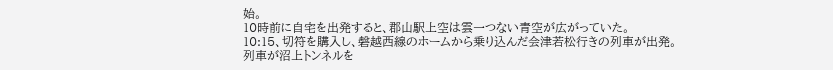始。
10時前に自宅を出発すると、郡山駅上空は雲一つない青空が広がっていた。
10:15、切符を購入し、磐越西線のホームから乗り込んだ会津若松行きの列車が出発。
列車が沼上トンネルを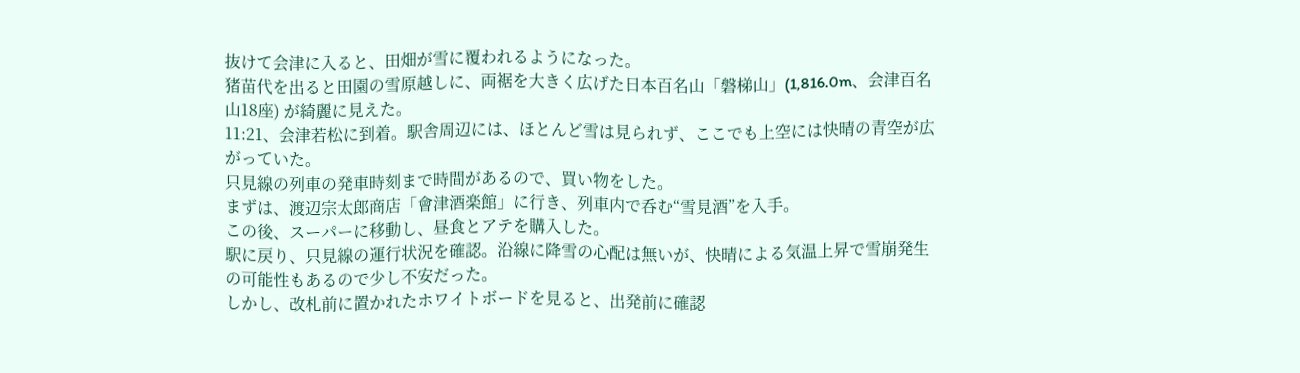抜けて会津に入ると、田畑が雪に覆われるようになった。
猪苗代を出ると田園の雪原越しに、両裾を大きく広げた日本百名山「磐梯山」(1,816.0m、会津百名山18座) が綺麗に見えた。
11:21、会津若松に到着。駅舎周辺には、ほとんど雪は見られず、ここでも上空には快晴の青空が広がっていた。
只見線の列車の発車時刻まで時間があるので、買い物をした。
まずは、渡辺宗太郎商店「會津酒楽館」に行き、列車内で呑む“雪見酒”を入手。
この後、スーパーに移動し、昼食とアテを購入した。
駅に戻り、只見線の運行状況を確認。沿線に降雪の心配は無いが、快晴による気温上昇で雪崩発生の可能性もあるので少し不安だった。
しかし、改札前に置かれたホワイトボードを見ると、出発前に確認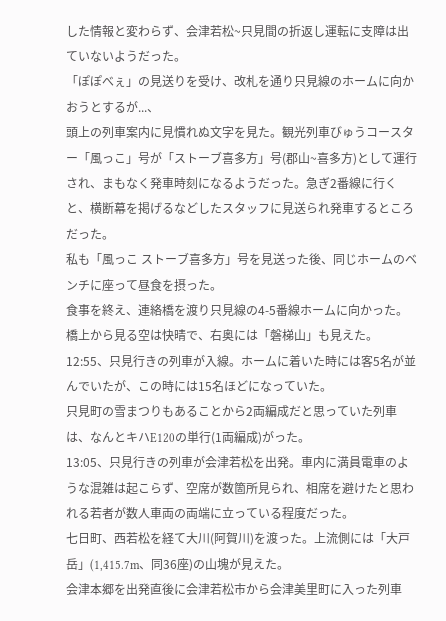した情報と変わらず、会津若松~只見間の折返し運転に支障は出ていないようだった。
「ぽぽべぇ」の見送りを受け、改札を通り只見線のホームに向かおうとするが...、
頭上の列車案内に見慣れぬ文字を見た。観光列車びゅうコースター「風っこ」号が「ストーブ喜多方」号(郡山~喜多方)として運行され、まもなく発車時刻になるようだった。急ぎ2番線に行くと、横断幕を掲げるなどしたスタッフに見送られ発車するところだった。
私も「風っこ ストーブ喜多方」号を見送った後、同じホームのベンチに座って昼食を摂った。
食事を終え、連絡橋を渡り只見線の4-5番線ホームに向かった。橋上から見る空は快晴で、右奥には「磐梯山」も見えた。
12:55、只見行きの列車が入線。ホームに着いた時には客5名が並んでいたが、この時には15名ほどになっていた。
只見町の雪まつりもあることから2両編成だと思っていた列車は、なんとキハE120の単行(1両編成)がった。
13:05、只見行きの列車が会津若松を出発。車内に満員電車のような混雑は起こらず、空席が数箇所見られ、相席を避けたと思われる若者が数人車両の両端に立っている程度だった。
七日町、西若松を経て大川(阿賀川)を渡った。上流側には「大戸岳」(1,415.7m、同36座)の山塊が見えた。
会津本郷を出発直後に会津若松市から会津美里町に入った列車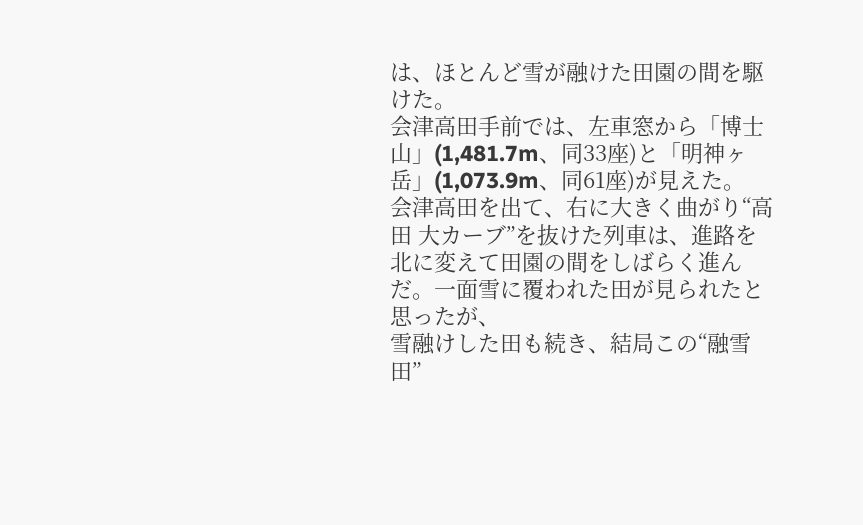は、ほとんど雪が融けた田園の間を駆けた。
会津高田手前では、左車窓から「博士山」(1,481.7m、同33座)と「明神ヶ岳」(1,073.9m、同61座)が見えた。
会津高田を出て、右に大きく曲がり“高田 大カーブ”を抜けた列車は、進路を北に変えて田園の間をしばらく進んだ。一面雪に覆われた田が見られたと思ったが、
雪融けした田も続き、結局この“融雪田”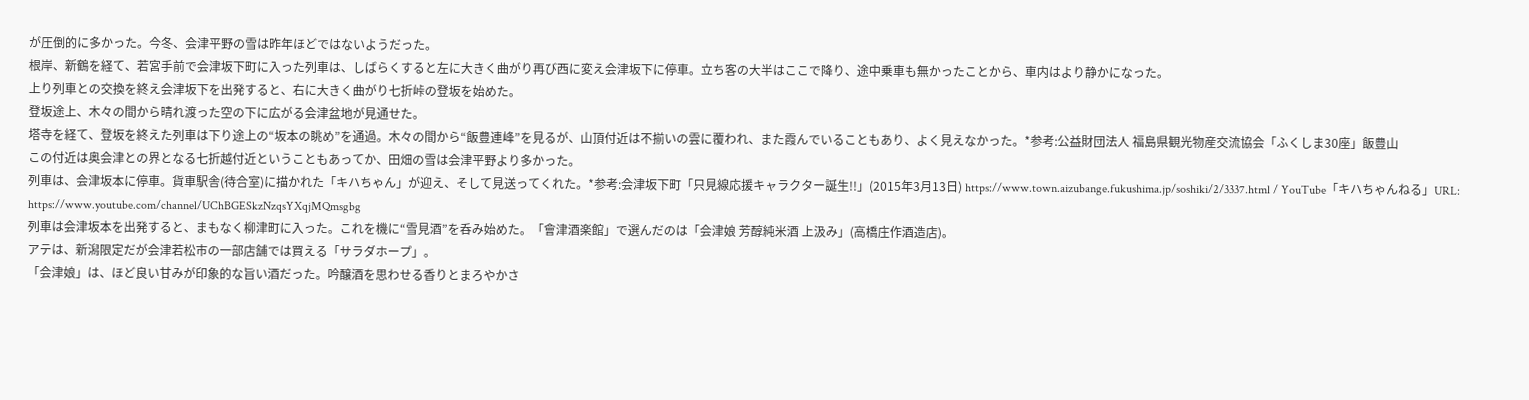が圧倒的に多かった。今冬、会津平野の雪は昨年ほどではないようだった。
根岸、新鶴を経て、若宮手前で会津坂下町に入った列車は、しばらくすると左に大きく曲がり再び西に変え会津坂下に停車。立ち客の大半はここで降り、途中乗車も無かったことから、車内はより静かになった。
上り列車との交換を終え会津坂下を出発すると、右に大きく曲がり七折峠の登坂を始めた。
登坂途上、木々の間から晴れ渡った空の下に広がる会津盆地が見通せた。
塔寺を経て、登坂を終えた列車は下り途上の“坂本の眺め”を通過。木々の間から“飯豊連峰”を見るが、山頂付近は不揃いの雲に覆われ、また霞んでいることもあり、よく見えなかった。*参考:公益財団法人 福島県観光物産交流協会「ふくしま30座」飯豊山
この付近は奥会津との界となる七折越付近ということもあってか、田畑の雪は会津平野より多かった。
列車は、会津坂本に停車。貨車駅舎(待合室)に描かれた「キハちゃん」が迎え、そして見送ってくれた。*参考:会津坂下町「只見線応援キャラクター誕生!!」(2015年3月13日) https://www.town.aizubange.fukushima.jp/soshiki/2/3337.html / YouTube「キハちゃんねる」URL: https://www.youtube.com/channel/UChBGESkzNzqsYXqjMQmsgbg
列車は会津坂本を出発すると、まもなく柳津町に入った。これを機に“雪見酒”を呑み始めた。「會津酒楽館」で選んだのは「会津娘 芳醇純米酒 上汲み」(高橋庄作酒造店)。
アテは、新潟限定だが会津若松市の一部店舗では買える「サラダホープ」。
「会津娘」は、ほど良い甘みが印象的な旨い酒だった。吟醸酒を思わせる香りとまろやかさ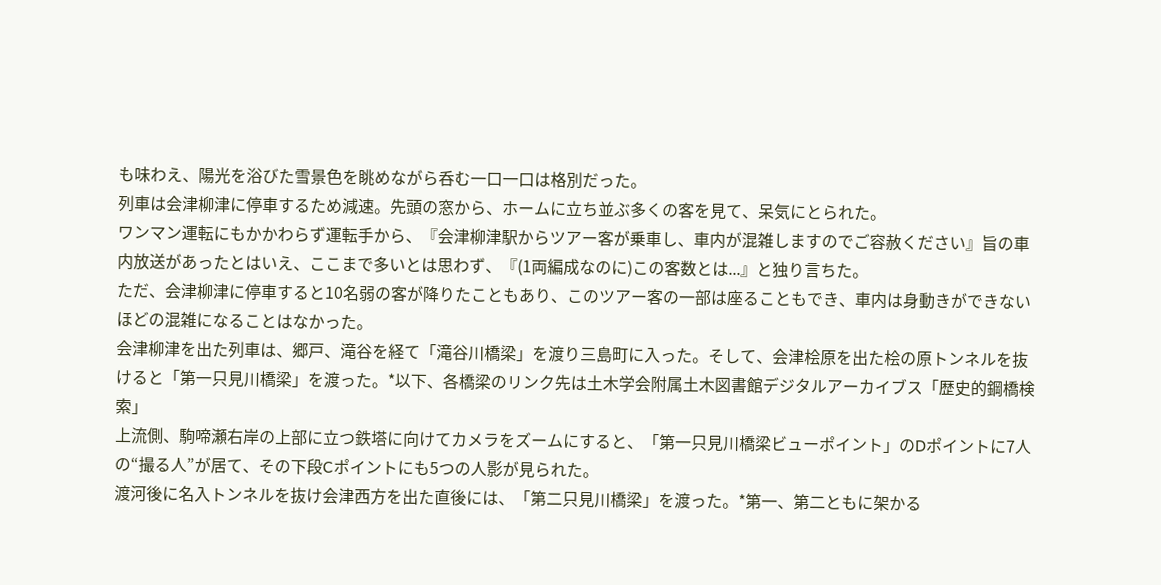も味わえ、陽光を浴びた雪景色を眺めながら呑む一口一口は格別だった。
列車は会津柳津に停車するため減速。先頭の窓から、ホームに立ち並ぶ多くの客を見て、呆気にとられた。
ワンマン運転にもかかわらず運転手から、『会津柳津駅からツアー客が乗車し、車内が混雑しますのでご容赦ください』旨の車内放送があったとはいえ、ここまで多いとは思わず、『(1両編成なのに)この客数とは...』と独り言ちた。
ただ、会津柳津に停車すると10名弱の客が降りたこともあり、このツアー客の一部は座ることもでき、車内は身動きができないほどの混雑になることはなかった。
会津柳津を出た列車は、郷戸、滝谷を経て「滝谷川橋梁」を渡り三島町に入った。そして、会津桧原を出た桧の原トンネルを抜けると「第一只見川橋梁」を渡った。*以下、各橋梁のリンク先は土木学会附属土木図書館デジタルアーカイブス「歴史的鋼橋検索」
上流側、駒啼瀬右岸の上部に立つ鉄塔に向けてカメラをズームにすると、「第一只見川橋梁ビューポイント」のDポイントに7人の“撮る人”が居て、その下段Cポイントにも5つの人影が見られた。
渡河後に名入トンネルを抜け会津西方を出た直後には、「第二只見川橋梁」を渡った。*第一、第二ともに架かる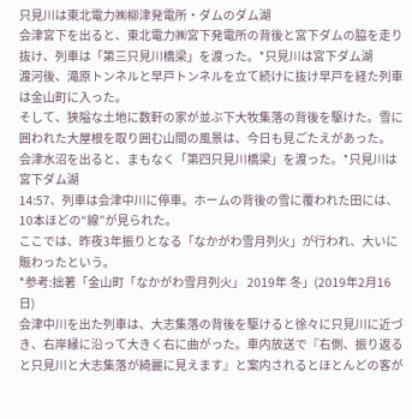只見川は東北電力㈱柳津発電所・ダムのダム湖
会津宮下を出ると、東北電力㈱宮下発電所の背後と宮下ダムの脇を走り抜け、列車は「第三只見川橋梁」を渡った。*只見川は宮下ダム湖
渡河後、滝原トンネルと早戸トンネルを立て続けに抜け早戸を経た列車は金山町に入った。
そして、狭隘な土地に数軒の家が並ぶ下大牧集落の背後を駆けた。雪に囲われた大屋根を取り囲む山間の風景は、今日も見ごたえがあった。
会津水沼を出ると、まもなく「第四只見川橋梁」を渡った。*只見川は宮下ダム湖
14:57、列車は会津中川に停車。ホームの背後の雪に覆われた田には、10本ほどの“線”が見られた。
ここでは、昨夜3年振りとなる「なかがわ雪月列火」が行われ、大いに賑わったという。
*参考:拙著「金山町「なかがわ雪月列火」 2019年 冬」(2019年2月16日)
会津中川を出た列車は、大志集落の背後を駆けると徐々に只見川に近づき、右岸縁に沿って大きく右に曲がった。車内放送で『右側、振り返ると只見川と大志集落が綺麗に見えます』と案内されるとほとんどの客が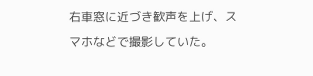右車窓に近づき歓声を上げ、スマホなどで撮影していた。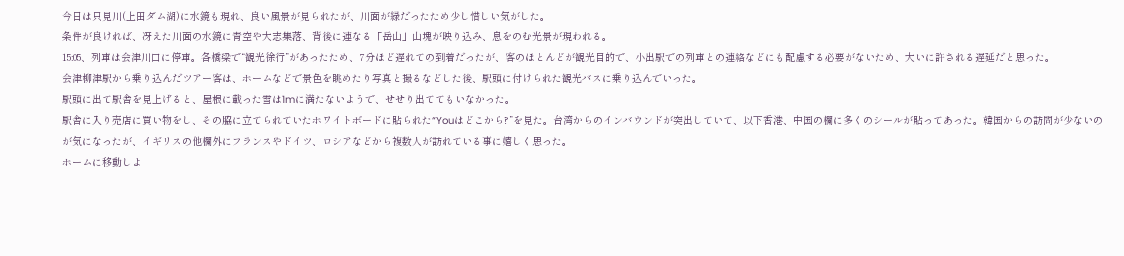今日は只見川(上田ダム湖)に水鏡も現れ、良い風景が見られたが、川面が緑だったため少し惜しい気がした。
条件が良ければ、冴えた川面の水鏡に青空や大志集落、背後に連なる「岳山」山塊が映り込み、息をのむ光景が現われる。
15:05、列車は会津川口に停車。各橋梁で“観光徐行”があったため、7分ほど遅れての到着だったが、客のほとんどが観光目的で、小出駅での列車との連絡などにも配慮する必要がないため、大いに許される遅延だと思った。
会津柳津駅から乗り込んだツアー客は、ホームなどで景色を眺めたり写真と撮るなどした後、駅頭に付けられた観光バスに乗り込んでいった。
駅頭に出て駅舎を見上げると、屋根に載った雪は1mに満たないようで、せせり出ててもいなかった。
駅舎に入り売店に買い物をし、その脇に立てられていたホワイトボードに貼られた“Youはどこから?”を見た。台湾からのインバウンドが突出していて、以下香港、中国の欄に多くのシールが貼ってあった。韓国からの訪問が少ないのが気になったが、イギリスの他欄外にフランスやドイツ、ロシアなどから複数人が訪れている事に嬉しく思った。
ホームに移動しよ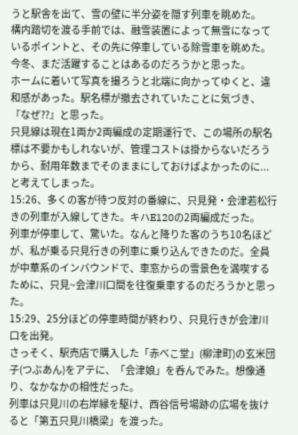うと駅舎を出て、雪の壁に半分姿を隠す列車を眺めた。
構内踏切を渡る手前では、融雪装置によって無雪になっているポイントと、その先に停車している除雪車を眺めた。今冬、まだ活躍することはあるのだろうかと思った。
ホームに着いて写真を撮ろうと北端に向かってゆくと、違和感があった。駅名標が撤去されていたことに気づき、『なぜ⁇』と思った。
只見線は現在1両か2両編成の定期運行で、この場所の駅名標は不要かもしれないが、管理コストは掛からないだろうから、耐用年数までそのままにしておけばよかったのに...と考えてしまった。
15:26、多くの客が待つ反対の番線に、只見発・会津若松行きの列車が入線してきた。キハE120の2両編成だった。
列車が停車して、驚いた。なんと降りた客のうち10名ほどが、私が乗る只見行きの列車に乗り込んできたのだ。全員が中華系のインバウンドで、車窓からの雪景色を満喫するために、只見~会津川口間を往復乗車するのだろうかと思った。
15:29、25分ほどの停車時間が終わり、只見行きが会津川口を出発。
さっそく、駅売店で購入した「赤べこ堂」(柳津町)の玄米団子(つぶあん)をアテに、「会津娘」を呑んでみた。想像通り、なかなかの相性だった。
列車は只見川の右岸縁を駆け、西谷信号場跡の広場を抜けると「第五只見川橋梁」を渡った。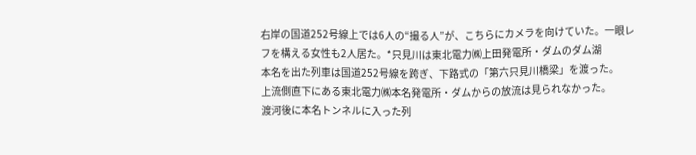右岸の国道252号線上では6人の“撮る人”が、こちらにカメラを向けていた。一眼レフを構える女性も2人居た。*只見川は東北電力㈱上田発電所・ダムのダム湖
本名を出た列車は国道252号線を跨ぎ、下路式の「第六只見川橋梁」を渡った。
上流側直下にある東北電力㈱本名発電所・ダムからの放流は見られなかった。
渡河後に本名トンネルに入った列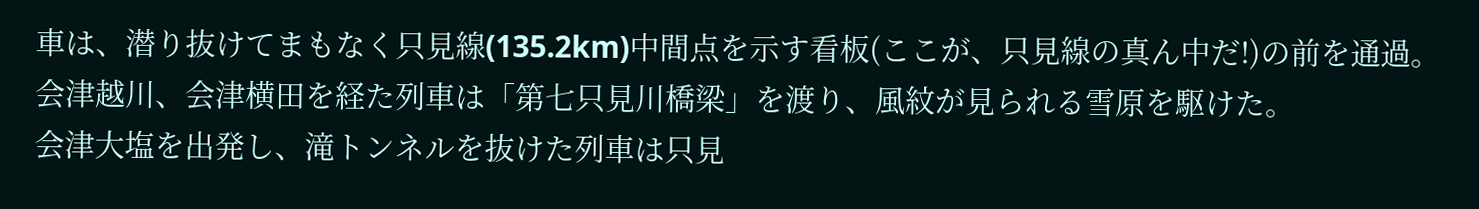車は、潜り抜けてまもなく只見線(135.2km)中間点を示す看板(ここが、只見線の真ん中だ!)の前を通過。
会津越川、会津横田を経た列車は「第七只見川橋梁」を渡り、風紋が見られる雪原を駆けた。
会津大塩を出発し、滝トンネルを抜けた列車は只見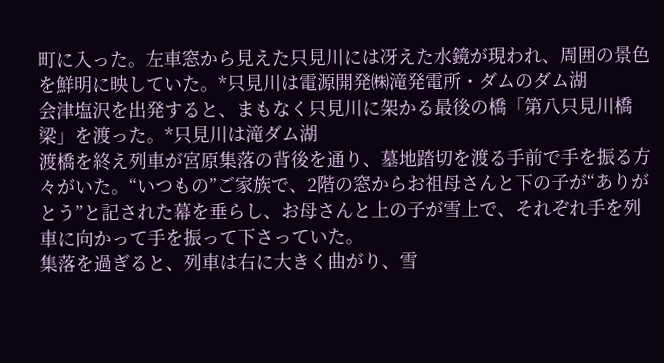町に入った。左車窓から見えた只見川には冴えた水鏡が現われ、周囲の景色を鮮明に映していた。*只見川は電源開発㈱滝発電所・ダムのダム湖
会津塩沢を出発すると、まもなく只見川に架かる最後の橋「第八只見川橋梁」を渡った。*只見川は滝ダム湖
渡橋を終え列車が宮原集落の背後を通り、墓地踏切を渡る手前で手を振る方々がいた。“いつもの”ご家族で、2階の窓からお祖母さんと下の子が“ありがとう”と記された幕を垂らし、お母さんと上の子が雪上で、それぞれ手を列車に向かって手を振って下さっていた。
集落を過ぎると、列車は右に大きく曲がり、雪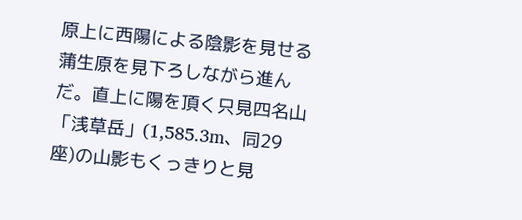原上に西陽による陰影を見せる蒲生原を見下ろしながら進んだ。直上に陽を頂く只見四名山「浅草岳」(1,585.3m、同29座)の山影もくっきりと見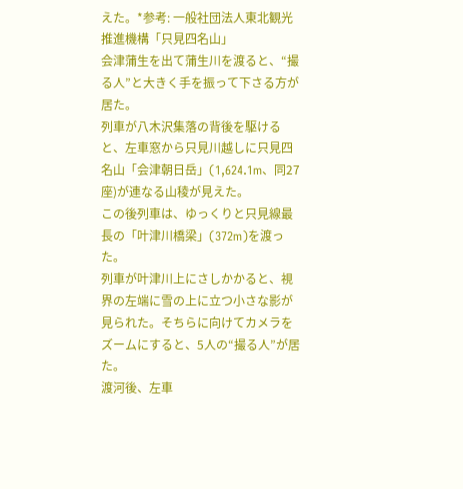えた。*参考: 一般社団法人東北観光推進機構「只見四名山」
会津蒲生を出て蒲生川を渡ると、“撮る人”と大きく手を振って下さる方が居た。
列車が八木沢集落の背後を駆けると、左車窓から只見川越しに只見四名山「会津朝日岳」(1,624.1m、同27座)が連なる山稜が見えた。
この後列車は、ゆっくりと只見線最長の「叶津川橋梁」(372m)を渡った。
列車が叶津川上にさしかかると、視界の左端に雪の上に立つ小さな影が見られた。そちらに向けてカメラをズームにすると、5人の“撮る人”が居た。
渡河後、左車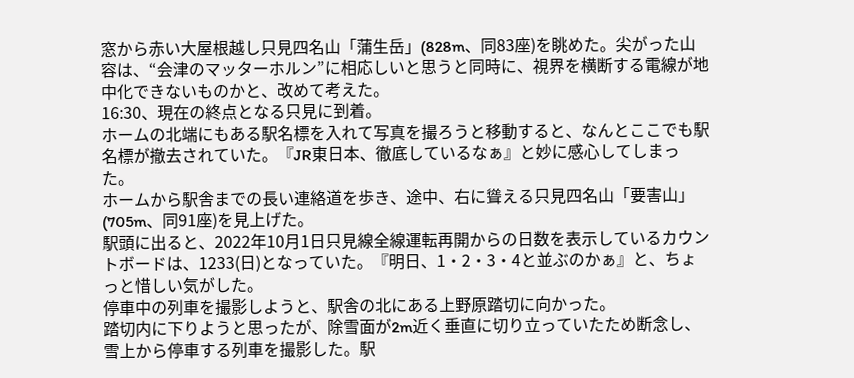窓から赤い大屋根越し只見四名山「蒲生岳」(828m、同83座)を眺めた。尖がった山容は、“会津のマッターホルン”に相応しいと思うと同時に、視界を横断する電線が地中化できないものかと、改めて考えた。
16:30、現在の終点となる只見に到着。
ホームの北端にもある駅名標を入れて写真を撮ろうと移動すると、なんとここでも駅名標が撤去されていた。『JR東日本、徹底しているなぁ』と妙に感心してしまった。
ホームから駅舎までの長い連絡道を歩き、途中、右に聳える只見四名山「要害山」(705m、同91座)を見上げた。
駅頭に出ると、2022年10月1日只見線全線運転再開からの日数を表示しているカウントボードは、1233(日)となっていた。『明日、1・2・3・4と並ぶのかぁ』と、ちょっと惜しい気がした。
停車中の列車を撮影しようと、駅舎の北にある上野原踏切に向かった。
踏切内に下りようと思ったが、除雪面が2m近く垂直に切り立っていたため断念し、雪上から停車する列車を撮影した。駅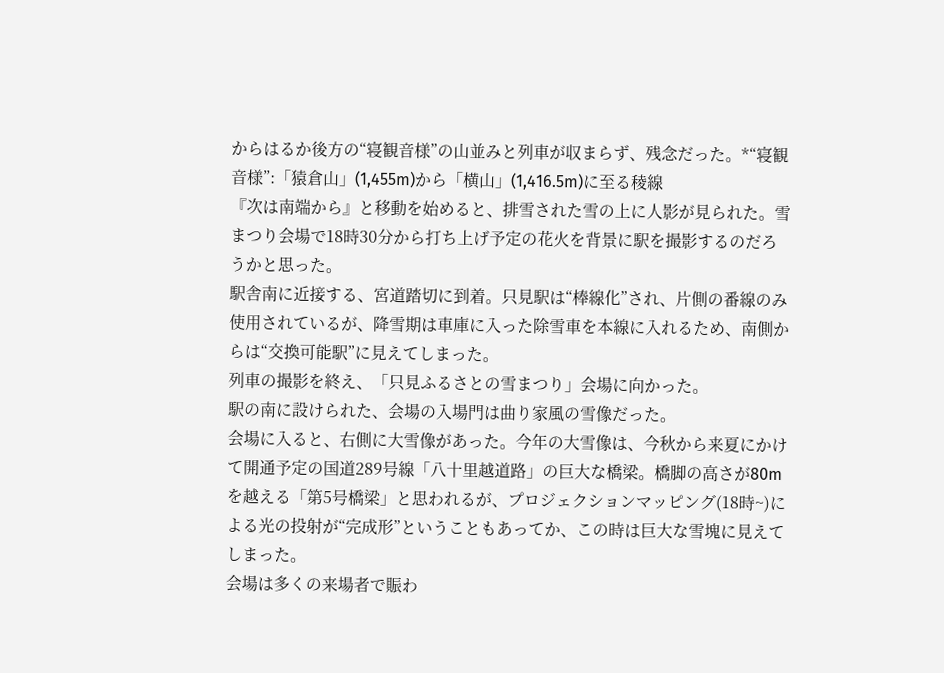からはるか後方の“寝観音様”の山並みと列車が収まらず、残念だった。*“寝観音様”:「猿倉山」(1,455m)から「横山」(1,416.5m)に至る稜線
『次は南端から』と移動を始めると、排雪された雪の上に人影が見られた。雪まつり会場で18時30分から打ち上げ予定の花火を背景に駅を撮影するのだろうかと思った。
駅舎南に近接する、宮道踏切に到着。只見駅は“棒線化”され、片側の番線のみ使用されているが、降雪期は車庫に入った除雪車を本線に入れるため、南側からは“交換可能駅”に見えてしまった。
列車の撮影を終え、「只見ふるさとの雪まつり」会場に向かった。
駅の南に設けられた、会場の入場門は曲り家風の雪像だった。
会場に入ると、右側に大雪像があった。今年の大雪像は、今秋から来夏にかけて開通予定の国道289号線「八十里越道路」の巨大な橋梁。橋脚の高さが80mを越える「第5号橋梁」と思われるが、プロジェクションマッピング(18時~)による光の投射が“完成形”ということもあってか、この時は巨大な雪塊に見えてしまった。
会場は多くの来場者で賑わ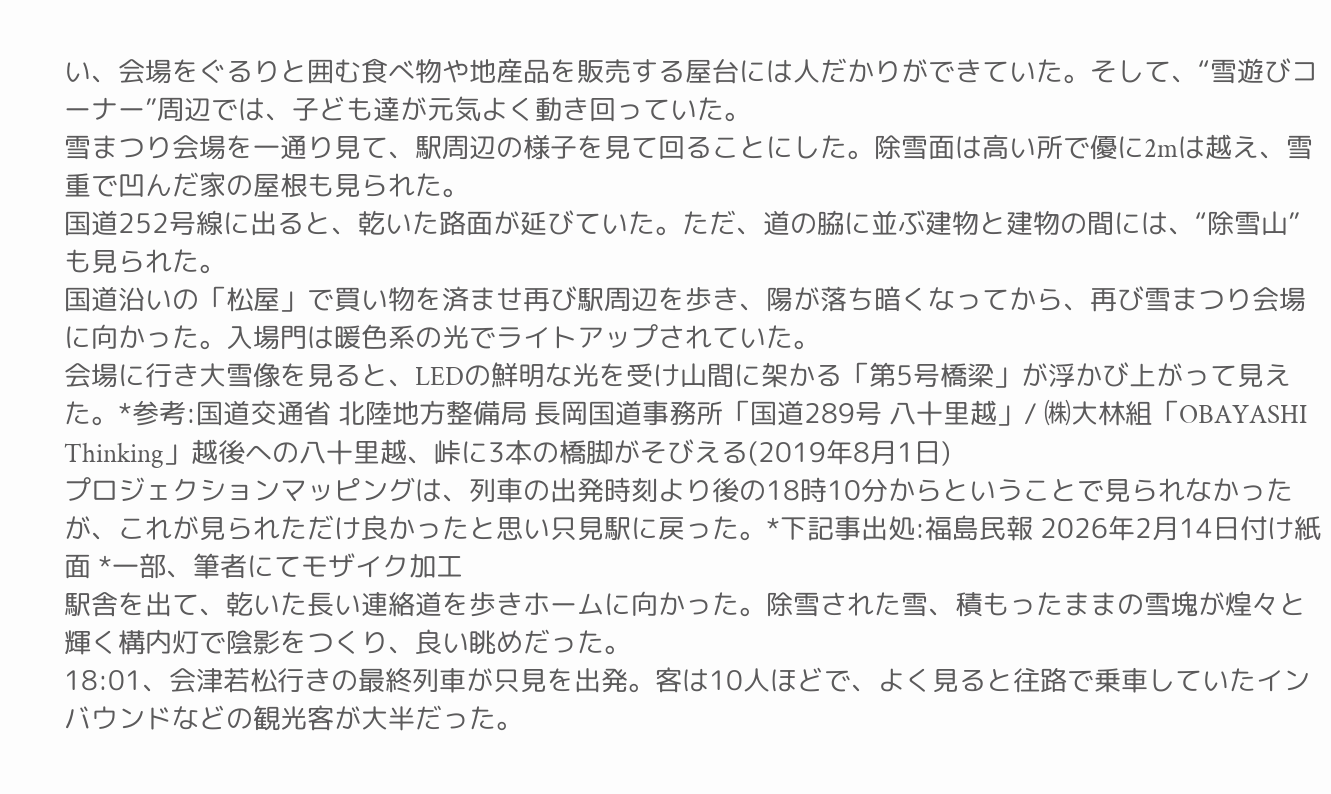い、会場をぐるりと囲む食べ物や地産品を販売する屋台には人だかりができていた。そして、“雪遊びコーナー”周辺では、子ども達が元気よく動き回っていた。
雪まつり会場を一通り見て、駅周辺の様子を見て回ることにした。除雪面は高い所で優に2mは越え、雪重で凹んだ家の屋根も見られた。
国道252号線に出ると、乾いた路面が延びていた。ただ、道の脇に並ぶ建物と建物の間には、“除雪山”も見られた。
国道沿いの「松屋」で買い物を済ませ再び駅周辺を歩き、陽が落ち暗くなってから、再び雪まつり会場に向かった。入場門は暖色系の光でライトアップされていた。
会場に行き大雪像を見ると、LEDの鮮明な光を受け山間に架かる「第5号橋梁」が浮かび上がって見えた。*参考:国道交通省 北陸地方整備局 長岡国道事務所「国道289号 八十里越」/ ㈱大林組「OBAYASHI Thinking」越後への八十里越、峠に3本の橋脚がそびえる(2019年8月1日)
プロジェクションマッピングは、列車の出発時刻より後の18時10分からということで見られなかったが、これが見られただけ良かったと思い只見駅に戻った。*下記事出処:福島民報 2026年2月14日付け紙面 *一部、筆者にてモザイク加工
駅舎を出て、乾いた長い連絡道を歩きホームに向かった。除雪された雪、積もったままの雪塊が煌々と輝く構内灯で陰影をつくり、良い眺めだった。
18:01、会津若松行きの最終列車が只見を出発。客は10人ほどで、よく見ると往路で乗車していたインバウンドなどの観光客が大半だった。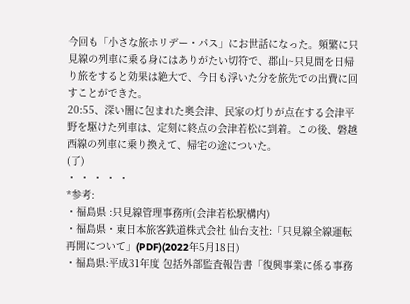今回も「小さな旅ホリデー・パス」にお世話になった。頻繁に只見線の列車に乗る身にはありがたい切符で、郡山~只見間を日帰り旅をすると効果は絶大で、今日も浮いた分を旅先での出費に回すことができた。
20:55、深い闇に包まれた奥会津、民家の灯りが点在する会津平野を駆けた列車は、定刻に終点の会津若松に到着。この後、磐越西線の列車に乗り換えて、帰宅の途についた。
(了)
・ ・ ・ ・ ・
*参考:
・福島県 :只見線管理事務所(会津若松駅構内)
・福島県・東日本旅客鉄道株式会社 仙台支社:「只見線全線運転再開について」(PDF)(2022年5月18日)
・福島県:平成31年度 包括外部監査報告書「復興事業に係る事務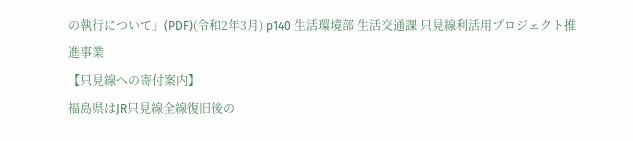の執行について」(PDF)(令和2年3月) p140 生活環境部 生活交通課 只見線利活用プロジェクト推進事業
【只見線への寄付案内】
福島県はJR只見線全線復旧後の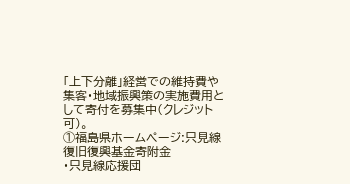「上下分離」経営での維持費や集客・地域振興策の実施費用として寄付を募集中(クレジット可)。
①福島県ホームページ:只見線復旧復興基金寄附金
・只見線応援団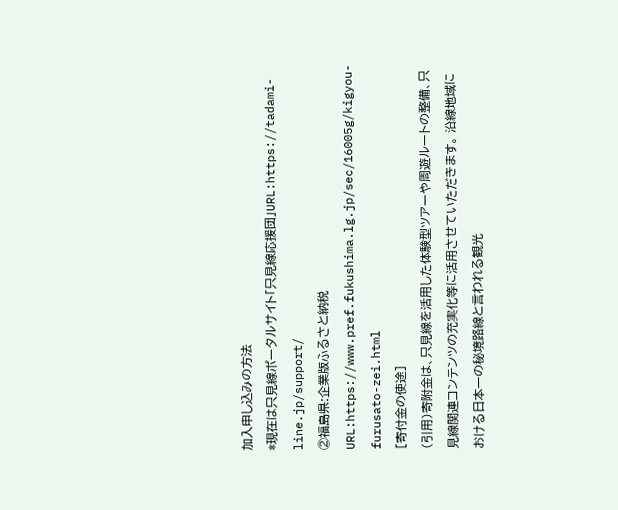加入申し込みの方法
*現在は只見線ポータルサイト「只見線応援団」URL:https://tadami-line.jp/support/
②福島県:企業版ふるさと納税
URL:https://www.pref.fukushima.lg.jp/sec/16005g/kigyou-furusato-zei.html
[寄付金の使途]
(引用)寄附金は、只見線を活用した体験型ツアーや周遊ルートの整備、只見線関連コンテンツの充実化等に活用させていただきます。 沿線地域における日本一の秘境路線と言われる観光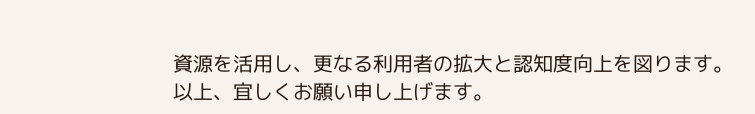資源を活用し、更なる利用者の拡大と認知度向上を図ります。
以上、宜しくお願い申し上げます。